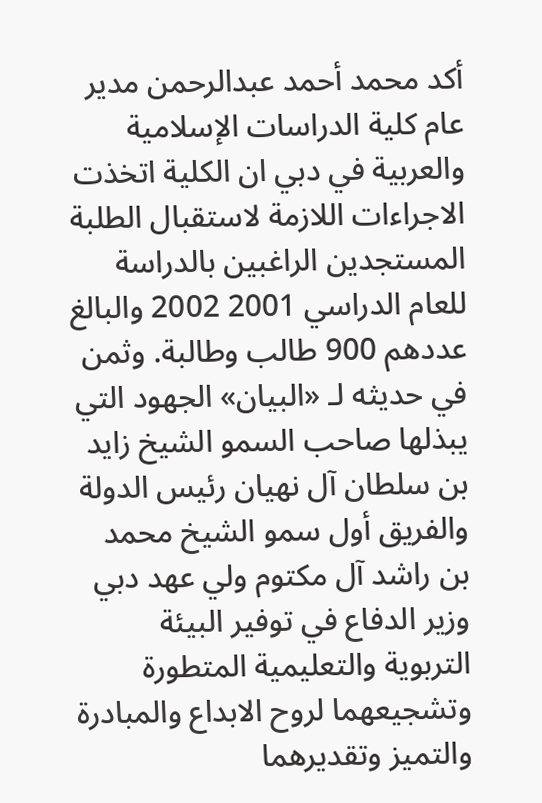أكد محمد أحمد عبدالرحمن مدير عام كلية الدراسات الإسلامية والعربية في دبي ان الكلية اتخذت الاجراءات اللازمة لاستقبال الطلبة المستجدين الراغبين بالدراسة للعام الدراسي 2001 2002 والبالغ عددهم 900 طالب وطالبة. وثمن في حديثه لـ «البيان» الجهود التي يبذلها صاحب السمو الشيخ زايد بن سلطان آل نهيان رئيس الدولة والفريق أول سمو الشيخ محمد بن راشد آل مكتوم ولي عهد دبي وزير الدفاع في توفير البيئة التربوية والتعليمية المتطورة وتشجيعهما لروح الابداع والمبادرة والتميز وتقديرهما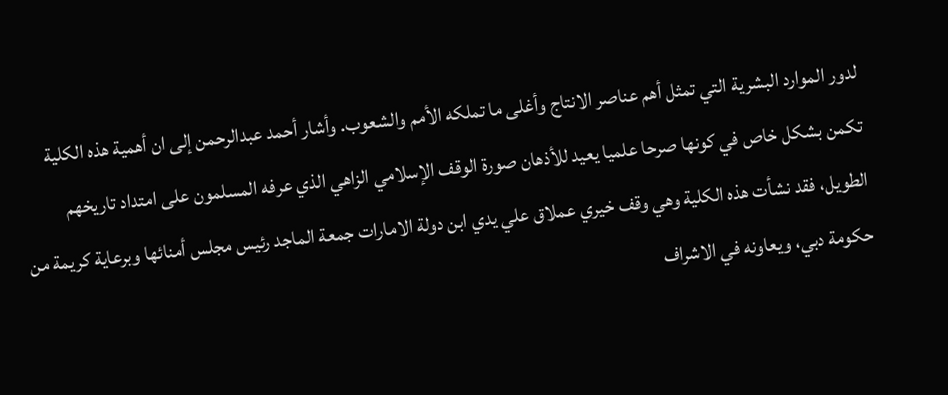لدور الموارد البشرية التي تمثل أهم عناصر الانتاج وأغلى ما تملكه الأمم والشعوب. وأشار أحمد عبدالرحمن إلى ان أهمية هذه الكلية تكمن بشكل خاص في كونها صرحا علميا يعيد للأذهان صورة الوقف الإسلامي الزاهي الذي عرفه المسلمون على امتداد تاريخهم الطويل، فقد نشأت هذه الكلية وهي وقف خيري عملاق علي يدي ابن دولة الامارات جمعة الماجد رئيس مجلس أمنائها وبرعاية كريمة من حكومة دبي، ويعاونه في الاشراف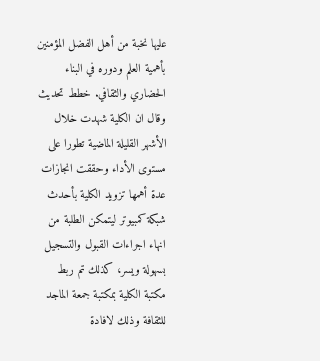عليها نخبة من أهل الفضل المؤمنين بأهمية العلم ودوره في البناء الحضاري والثقافي. خطط تحديث وقال ان الكلية شهدت خلال الأشهر القليلة الماضية تطورا على مستوى الأداء وحققت انجازات عدة أهمها تزويد الكلية بأحدث شبكة كمبيوتر ليتمكن الطلبة من انهاء اجراءات القبول والتسجيل بسهولة ويسر، كذلك تم ربط مكتبة الكلية بمكتبة جمعة الماجد للثقافة وذلك لافادة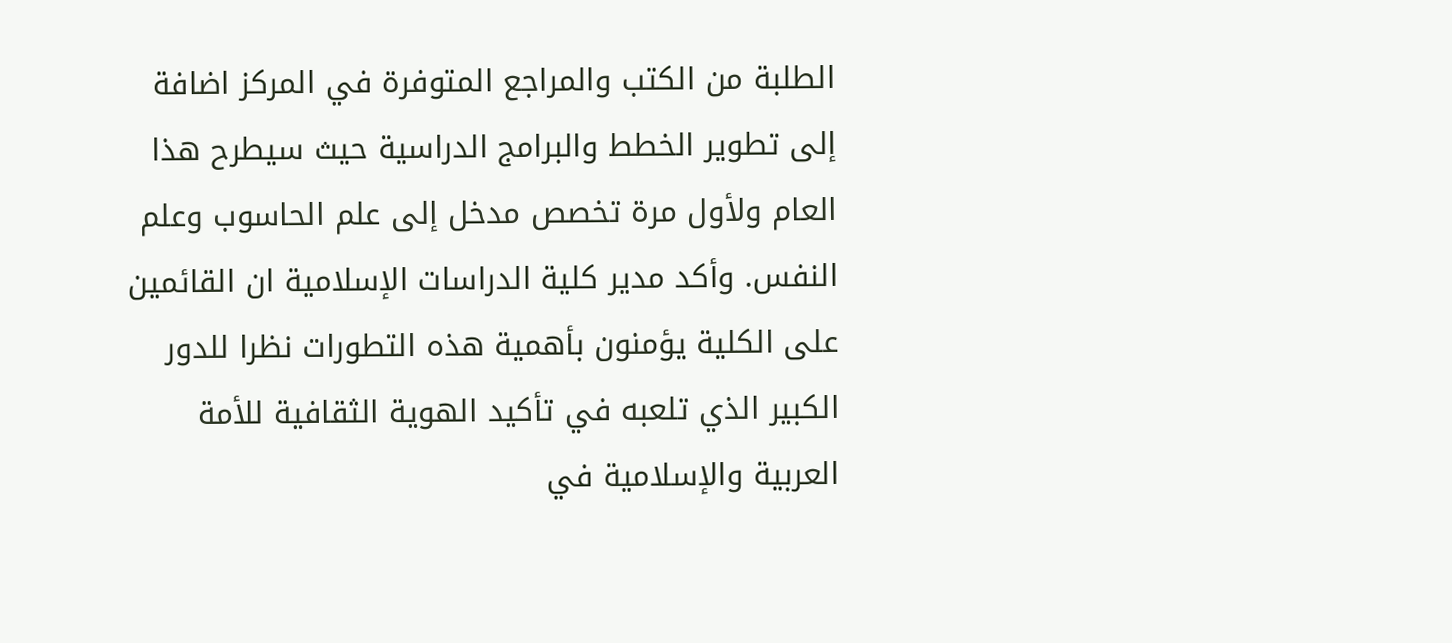الطلبة من الكتب والمراجع المتوفرة في المركز اضافة إلى تطوير الخطط والبرامج الدراسية حيث سيطرح هذا العام ولأول مرة تخصص مدخل إلى علم الحاسوب وعلم النفس. وأكد مدير كلية الدراسات الإسلامية ان القائمين على الكلية يؤمنون بأهمية هذه التطورات نظرا للدور الكبير الذي تلعبه في تأكيد الهوية الثقافية للأمة العربية والإسلامية في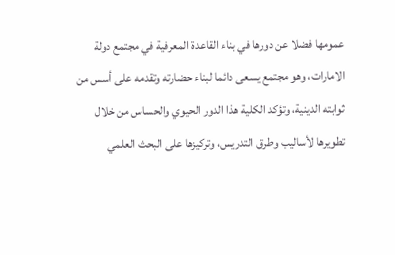عمومها فضلا عن دورها في بناء القاعدة المعرفية في مجتمع دولة الامارات، وهو مجتمع يسعى دائما لبناء حضارته وتقدمه على أسس من ثوابته الدينية، وتؤكد الكلية هذا الدور الحيوي والحساس من خلال تطويرها لأساليب وطرق التدريس، وتركيزها على البحث العلمي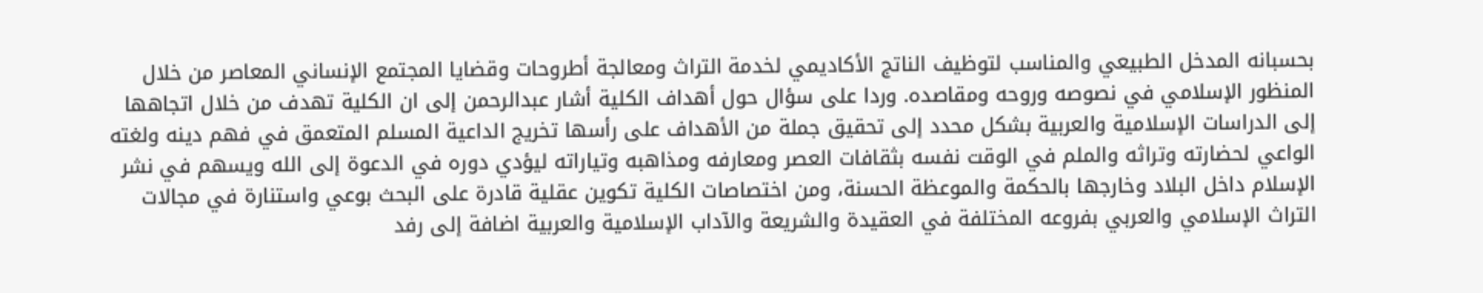بحسبانه المدخل الطبيعي والمناسب لتوظيف الناتج الأكاديمي لخدمة التراث ومعالجة أطروحات وقضايا المجتمع الإنساني المعاصر من خلال المنظور الإسلامي في نصوصه وروحه ومقاصده. وردا على سؤال حول أهداف الكلية أشار عبدالرحمن إلى ان الكلية تهدف من خلال اتجاهها إلى الدراسات الإسلامية والعربية بشكل محدد إلى تحقيق جملة من الأهداف على رأسها تخريج الداعية المسلم المتعمق في فهم دينه ولغته الواعي لحضارته وتراثه والملم في الوقت نفسه بثقافات العصر ومعارفه ومذاهبه وتياراته ليؤدي دوره في الدعوة إلى الله ويسهم في نشر الإسلام داخل البلاد وخارجها بالحكمة والموعظة الحسنة، ومن اختصاصات الكلية تكوين عقلية قادرة على البحث بوعي واستنارة في مجالات التراث الإسلامي والعربي بفروعه المختلفة في العقيدة والشريعة والآداب الإسلامية والعربية اضافة إلى رفد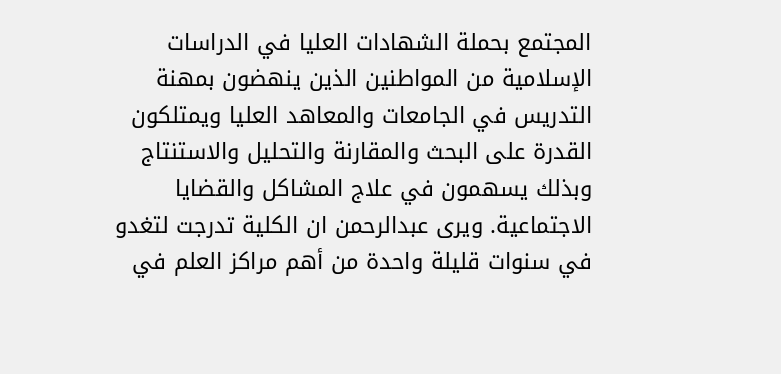المجتمع بحملة الشهادات العليا في الدراسات الإسلامية من المواطنين الذين ينهضون بمهنة التدريس في الجامعات والمعاهد العليا ويمتلكون القدرة على البحث والمقارنة والتحليل والاستنتاج وبذلك يسهمون في علاج المشاكل والقضايا الاجتماعية. ويرى عبدالرحمن ان الكلية تدرجت لتغدو في سنوات قليلة واحدة من أهم مراكز العلم في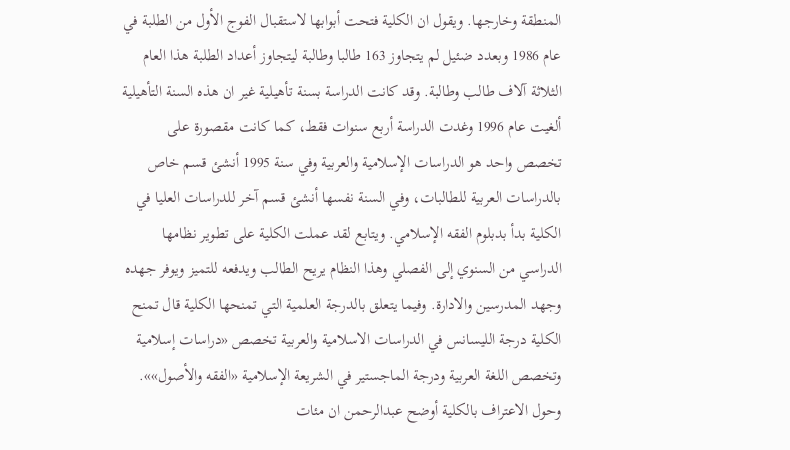المنطقة وخارجها. ويقول ان الكلية فتحت أبوابها لاستقبال الفوج الأول من الطلبة في عام 1986 وبعدد ضئيل لم يتجاوز 163 طالبا وطالبة ليتجاوز أعداد الطلبة هذا العام الثلاثة آلاف طالب وطالبة. وقد كانت الدراسة بسنة تأهيلية غير ان هذه السنة التأهيلية ألغيت عام 1996 وغدت الدراسة أربع سنوات فقط، كما كانت مقصورة على تخصص واحد هو الدراسات الإسلامية والعربية وفي سنة 1995 أنشئ قسم خاص بالدراسات العربية للطالبات، وفي السنة نفسها أنشئ قسم آخر للدراسات العليا في الكلية بدأ بدبلوم الفقه الإسلامي. ويتابع لقد عملت الكلية على تطوير نظامها الدراسي من السنوي إلى الفصلي وهذا النظام يريح الطالب ويدفعه للتميز ويوفر جهده وجهد المدرسين والادارة. وفيما يتعلق بالدرجة العلمية التي تمنحها الكلية قال تمنح الكلية درجة الليسانس في الدراسات الاسلامية والعربية تخصص «دراسات إسلامية وتخصص اللغة العربية ودرجة الماجستير في الشريعة الإسلامية «الفقه والأصول»». وحول الاعتراف بالكلية أوضح عبدالرحمن ان مئات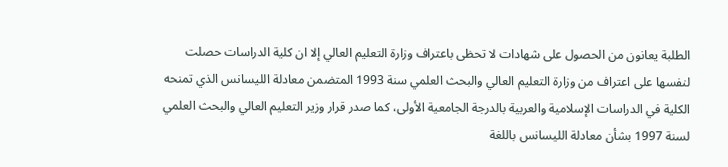الطلبة يعانون من الحصول على شهادات لا تحظى باعتراف وزارة التعليم العالي إلا ان كلية الدراسات حصلت لنفسها على اعتراف من وزارة التعليم العالي والبحث العلمي سنة 1993 المتضمن معادلة الليسانس الذي تمنحه الكلية في الدراسات الإسلامية والعربية بالدرجة الجامعية الأولى، كما صدر قرار وزير التعليم العالي والبحث العلمي لسنة 1997 بشأن معادلة الليسانس باللغة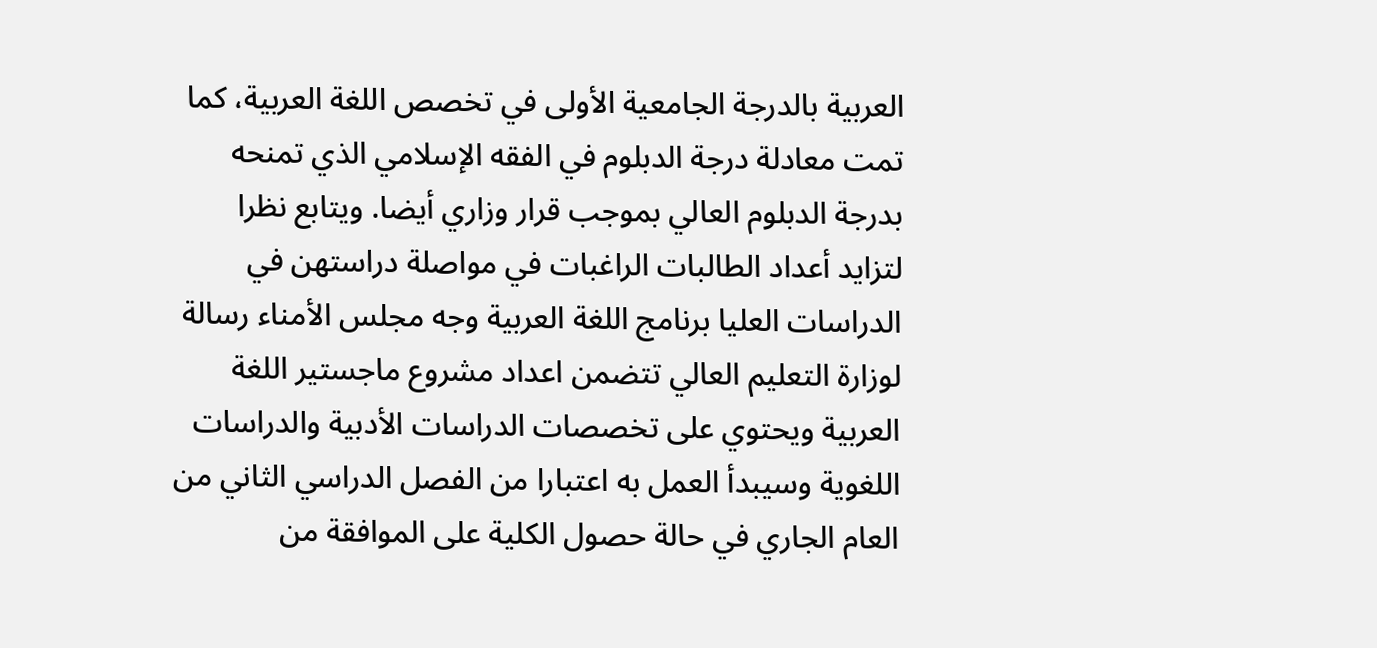العربية بالدرجة الجامعية الأولى في تخصص اللغة العربية، كما تمت معادلة درجة الدبلوم في الفقه الإسلامي الذي تمنحه بدرجة الدبلوم العالي بموجب قرار وزاري أيضا. ويتابع نظرا لتزايد أعداد الطالبات الراغبات في مواصلة دراستهن في الدراسات العليا برنامج اللغة العربية وجه مجلس الأمناء رسالة لوزارة التعليم العالي تتضمن اعداد مشروع ماجستير اللغة العربية ويحتوي على تخصصات الدراسات الأدبية والدراسات اللغوية وسيبدأ العمل به اعتبارا من الفصل الدراسي الثاني من العام الجاري في حالة حصول الكلية على الموافقة من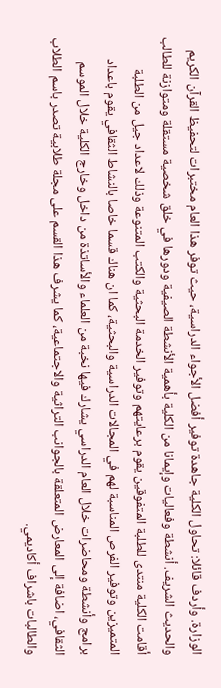الوزارة. وأردف قائلا: تحاول الكلية جاهدة توفير أفضل الأجواء الدراسية، حيث توفر هذا العام مختبرات لتحفيظ القرآن الكريم والحديث الشريف. أنشطة وفعاليات وإيمانا من الكلية بأهمية الأنشطة الصيفية ودورها في خلق شخصية مستقلة ومتوازنة للطالب أقامت الكلية منتدى للطلبة المتفوقين يقوم برعايتهم وتوفير الخدمة البحثية والكتب المتنوعة وذلك لاعداد جيل من الطلبة المتميزين وتوفير الفرص المناسبة لهم في المجالات الدراسية والبحثية، كما ان هناك قسما خاصا بالنشاط الثقافي يقوم باعداد برامج وأنشطة ومحاضرات خلال العام الدراسي يشارك فيها نخبة من العلماء والأساتذة من داخل وخارج الكلية خلال الموسم الثقافي، اضافة إلى المعارض المتعلقة بالجوانب التراثية والاجتماعية، كما يشرف هذا القسم على مجلة طلابية تصدر باسم الطلاب والطالبات باشراف أكاديمي.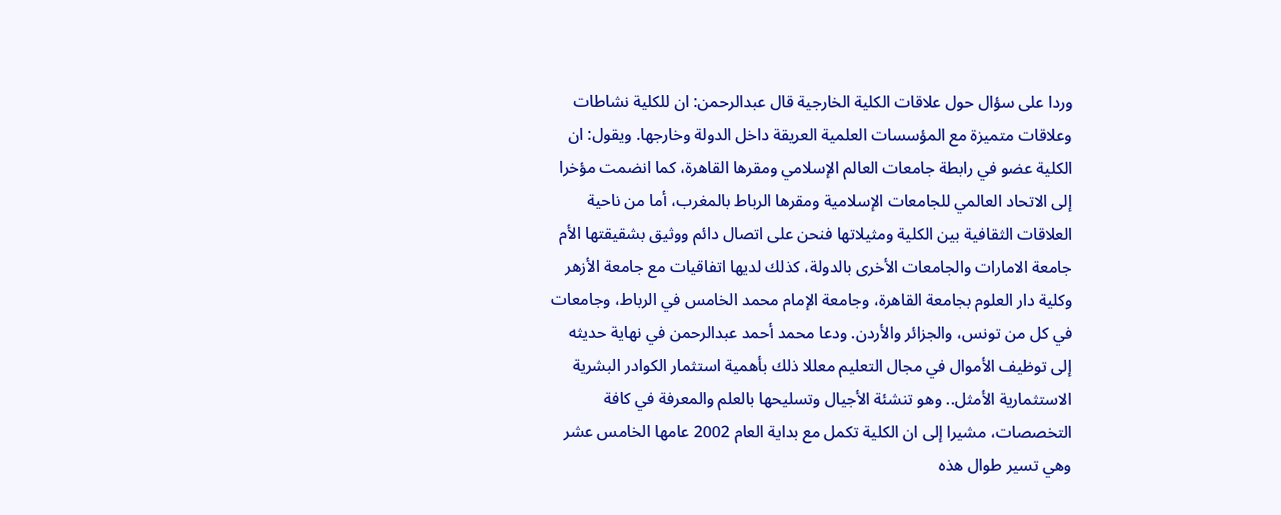وردا على سؤال حول علاقات الكلية الخارجية قال عبدالرحمن: ان للكلية نشاطات وعلاقات متميزة مع المؤسسات العلمية العريقة داخل الدولة وخارجها. ويقول: ان الكلية عضو في رابطة جامعات العالم الإسلامي ومقرها القاهرة، كما انضمت مؤخرا إلى الاتحاد العالمي للجامعات الإسلامية ومقرها الرباط بالمغرب، أما من ناحية العلاقات الثقافية بين الكلية ومثيلاتها فنحن على اتصال دائم ووثيق بشقيقتها الأم جامعة الامارات والجامعات الأخرى بالدولة، كذلك لديها اتفاقيات مع جامعة الأزهر وكلية دار العلوم بجامعة القاهرة، وجامعة الإمام محمد الخامس في الرباط، وجامعات في كل من تونس، والجزائر والأردن. ودعا محمد أحمد عبدالرحمن في نهاية حديثه إلى توظيف الأموال في مجال التعليم معللا ذلك بأهمية استثمار الكوادر البشرية الاستثمارية الأمثل.. وهو تنشئة الأجيال وتسليحها بالعلم والمعرفة في كافة التخصصات، مشيرا إلى ان الكلية تكمل مع بداية العام 2002 عامها الخامس عشر وهي تسير طوال هذه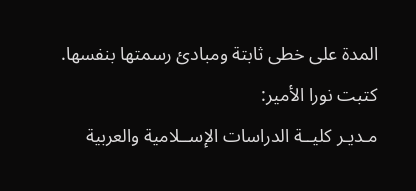المدة على خطى ثابتة ومبادئ رسمتها بنفسها. كتبت نورا الأمير:
مـديـر كليــة الدراسات الإســلامية والعربية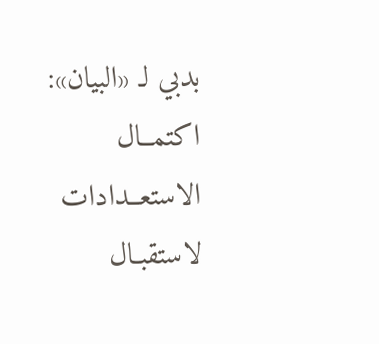بدبي لـ «البيان»: اكتمــال الاستعــدادات لاستقبـال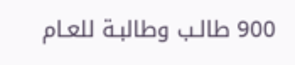900 طالـب وطالبـة للعـام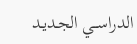الدراســي الجـديـد